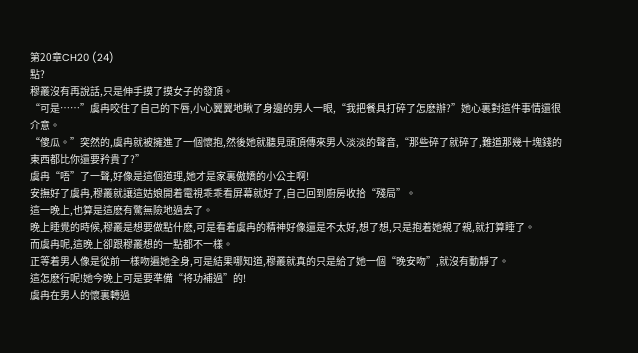第20章CH20 (24)
點?
穆叢沒有再說話,只是伸手摸了摸女子的發頂。
“可是……”虞冉咬住了自己的下唇,小心翼翼地瞅了身邊的男人一眼,“我把餐具打碎了怎麽辦?”她心裏對這件事情還很介意。
“傻瓜。”突然的,虞冉就被擁進了一個懷抱,然後她就聽見頭頂傳來男人淡淡的聲音,“那些碎了就碎了,難道那幾十塊錢的東西都比你還要矜貴了?”
虞冉“唔”了一聲,好像是這個道理,她才是家裏傲嬌的小公主啊!
安撫好了虞冉,穆叢就讓這姑娘開着電視乖乖看屏幕就好了,自己回到廚房收拾“殘局”。
這一晚上,也算是這麽有驚無險地過去了。
晚上睡覺的時候,穆叢是想要做點什麽,可是看着虞冉的精神好像還是不太好,想了想,只是抱着她親了親,就打算睡了。
而虞冉呢,這晚上卻跟穆叢想的一點都不一樣。
正等着男人像是從前一樣吻遍她全身,可是結果哪知道,穆叢就真的只是給了她一個“晚安吻”,就沒有動靜了。
這怎麽行呢!她今晚上可是要準備“将功補過”的!
虞冉在男人的懷裏轉過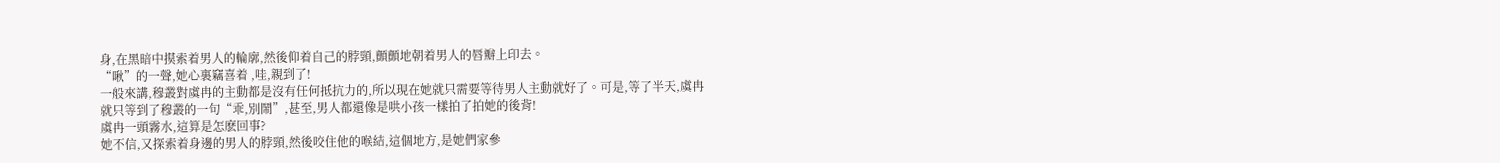身,在黑暗中摸索着男人的輪廓,然後仰着自己的脖頸,顫顫地朝着男人的唇瓣上印去。
“啾”的一聲,她心裏竊喜着 ,哇,親到了!
一般來講,穆叢對虞冉的主動都是沒有任何抵抗力的,所以現在她就只需要等待男人主動就好了。可是,等了半天,虞冉就只等到了穆叢的一句“乖,別鬧”,甚至,男人都還像是哄小孩一樣拍了拍她的後背!
虞冉一頭霧水,這算是怎麽回事?
她不信,又探索着身邊的男人的脖頸,然後咬住他的喉結,這個地方,是她們家參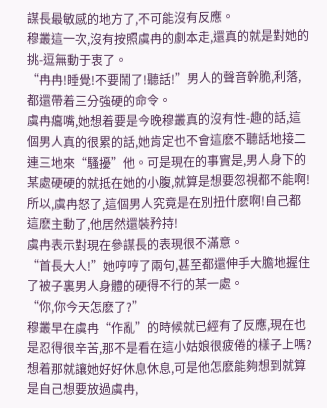謀長最敏感的地方了,不可能沒有反應。
穆叢這一次,沒有按照虞冉的劇本走,還真的就是對她的挑-逗無動于衷了。
“冉冉!睡覺!不要鬧了!聽話!”男人的聲音幹脆,利落,都還帶着三分強硬的命令。
虞冉癟嘴,她想着要是今晚穆叢真的沒有性-趣的話,這個男人真的很累的話,她肯定也不會這麽不聽話地接二連三地來“騷擾”他。可是現在的事實是,男人身下的某處硬硬的就抵在她的小腹,就算是想要忽視都不能啊!
所以,虞冉怒了,這個男人究竟是在別扭什麽啊!自己都這麽主動了,他居然還裝矜持!
虞冉表示對現在參謀長的表現很不滿意。
“首長大人!”她哼哼了兩句,甚至都還伸手大膽地握住了被子裏男人身體的硬得不行的某一處。
“你,你今天怎麽了?”
穆叢早在虞冉“作亂”的時候就已經有了反應,現在也是忍得很辛苦,那不是看在這小姑娘很疲倦的樣子上嗎?想着那就讓她好好休息休息,可是他怎麽能夠想到就算是自己想要放過虞冉,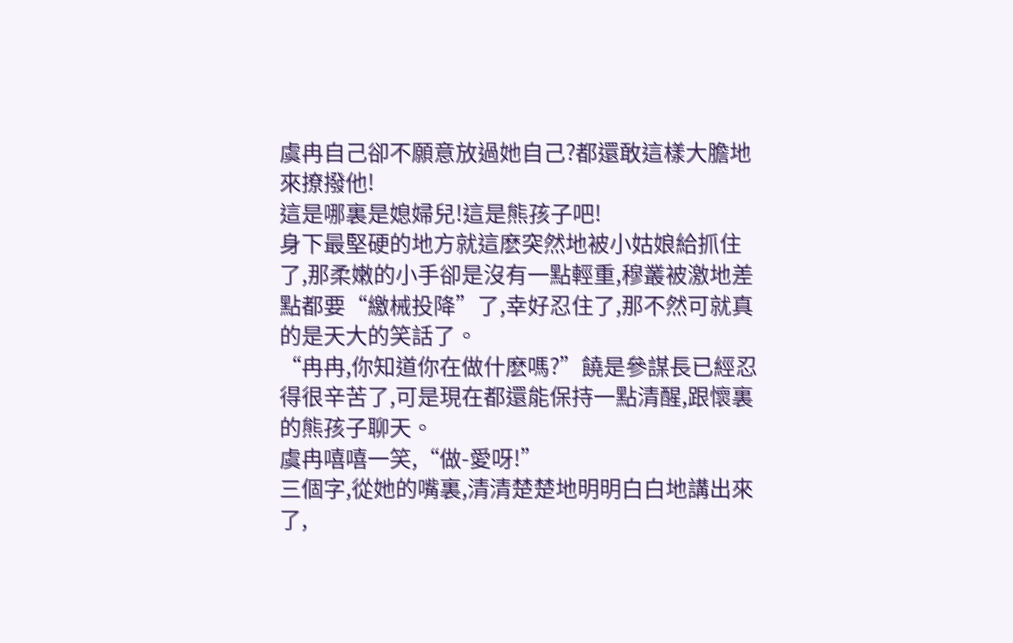虞冉自己卻不願意放過她自己?都還敢這樣大膽地來撩撥他!
這是哪裏是媳婦兒!這是熊孩子吧!
身下最堅硬的地方就這麽突然地被小姑娘給抓住了,那柔嫩的小手卻是沒有一點輕重,穆叢被激地差點都要“繳械投降”了,幸好忍住了,那不然可就真的是天大的笑話了。
“冉冉,你知道你在做什麽嗎?”饒是參謀長已經忍得很辛苦了,可是現在都還能保持一點清醒,跟懷裏的熊孩子聊天。
虞冉嘻嘻一笑,“做-愛呀!”
三個字,從她的嘴裏,清清楚楚地明明白白地講出來了,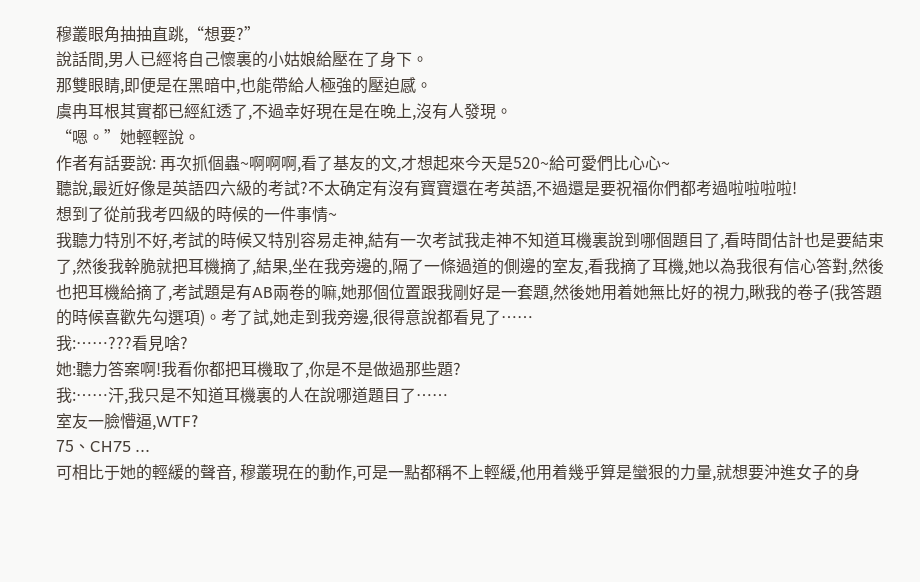穆叢眼角抽抽直跳,“想要?”
說話間,男人已經将自己懷裏的小姑娘給壓在了身下。
那雙眼睛,即便是在黑暗中,也能帶給人極強的壓迫感。
虞冉耳根其實都已經紅透了,不過幸好現在是在晚上,沒有人發現。
“嗯。”她輕輕說。
作者有話要說: 再次抓個蟲~啊啊啊,看了基友的文,才想起來今天是520~給可愛們比心心~
聽說,最近好像是英語四六級的考試?不太确定有沒有寶寶還在考英語,不過還是要祝福你們都考過啦啦啦啦!
想到了從前我考四級的時候的一件事情~
我聽力特別不好,考試的時候又特別容易走神,結有一次考試我走神不知道耳機裏說到哪個題目了,看時間估計也是要結束了,然後我幹脆就把耳機摘了,結果,坐在我旁邊的,隔了一條過道的側邊的室友,看我摘了耳機,她以為我很有信心答對,然後也把耳機給摘了,考試題是有AB兩卷的嘛,她那個位置跟我剛好是一套題,然後她用着她無比好的視力,瞅我的卷子(我答題的時候喜歡先勾選項)。考了試,她走到我旁邊,很得意說都看見了……
我:……???看見啥?
她:聽力答案啊!我看你都把耳機取了,你是不是做過那些題?
我:……汗,我只是不知道耳機裏的人在說哪道題目了……
室友一臉懵逼,WTF?
75、CH75 ...
可相比于她的輕緩的聲音, 穆叢現在的動作,可是一點都稱不上輕緩,他用着幾乎算是蠻狠的力量,就想要沖進女子的身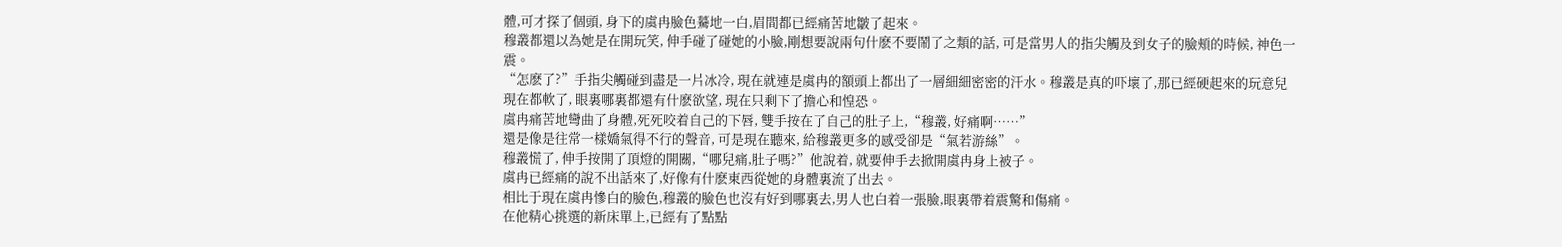體,可才探了個頭, 身下的虞冉臉色驀地一白,眉間都已經痛苦地皺了起來。
穆叢都還以為她是在開玩笑, 伸手碰了碰她的小臉,剛想要說兩句什麽不要鬧了之類的話, 可是當男人的指尖觸及到女子的臉頰的時候, 神色一震。
“怎麽了?”手指尖觸碰到盡是一片冰冷, 現在就連是虞冉的額頭上都出了一層細細密密的汗水。穆叢是真的吓壞了,那已經硬起來的玩意兒現在都軟了, 眼裏哪裏都還有什麽欲望, 現在只剩下了擔心和惶恐。
虞冉痛苦地彎曲了身體,死死咬着自己的下唇, 雙手按在了自己的肚子上,“穆叢, 好痛啊……”
還是像是往常一樣嬌氣得不行的聲音, 可是現在聽來, 給穆叢更多的感受卻是“氣若游絲”。
穆叢慌了, 伸手按開了頂燈的開關,“哪兒痛,肚子嗎?”他說着, 就要伸手去掀開虞冉身上被子。
虞冉已經痛的說不出話來了,好像有什麽東西從她的身體裏流了出去。
相比于現在虞冉慘白的臉色,穆叢的臉色也沒有好到哪裏去,男人也白着一張臉,眼裏帶着震驚和傷痛。
在他精心挑選的新床單上,已經有了點點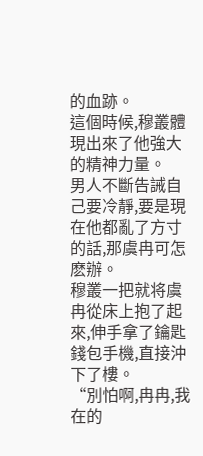的血跡。
這個時候,穆叢體現出來了他強大的精神力量。
男人不斷告誡自己要冷靜,要是現在他都亂了方寸的話,那虞冉可怎麽辦。
穆叢一把就将虞冉從床上抱了起來,伸手拿了鑰匙錢包手機,直接沖下了樓。
“別怕啊,冉冉,我在的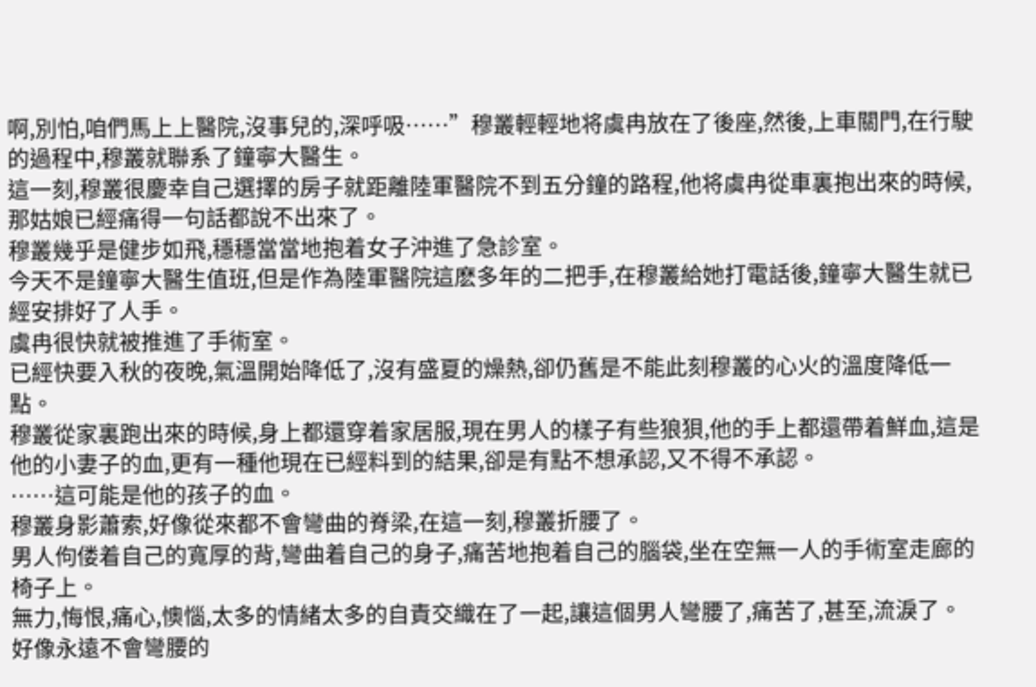啊,別怕,咱們馬上上醫院,沒事兒的,深呼吸……”穆叢輕輕地将虞冉放在了後座,然後,上車關門,在行駛的過程中,穆叢就聯系了鐘寧大醫生。
這一刻,穆叢很慶幸自己選擇的房子就距離陸軍醫院不到五分鐘的路程,他将虞冉從車裏抱出來的時候,那姑娘已經痛得一句話都說不出來了。
穆叢幾乎是健步如飛,穩穩當當地抱着女子沖進了急診室。
今天不是鐘寧大醫生值班,但是作為陸軍醫院這麽多年的二把手,在穆叢給她打電話後,鐘寧大醫生就已經安排好了人手。
虞冉很快就被推進了手術室。
已經快要入秋的夜晚,氣溫開始降低了,沒有盛夏的燥熱,卻仍舊是不能此刻穆叢的心火的溫度降低一點。
穆叢從家裏跑出來的時候,身上都還穿着家居服,現在男人的樣子有些狼狽,他的手上都還帶着鮮血,這是他的小妻子的血,更有一種他現在已經料到的結果,卻是有點不想承認,又不得不承認。
……這可能是他的孩子的血。
穆叢身影蕭索,好像從來都不會彎曲的脊梁,在這一刻,穆叢折腰了。
男人佝偻着自己的寬厚的背,彎曲着自己的身子,痛苦地抱着自己的腦袋,坐在空無一人的手術室走廊的椅子上。
無力,悔恨,痛心,懊惱,太多的情緒太多的自責交織在了一起,讓這個男人彎腰了,痛苦了,甚至,流淚了。
好像永遠不會彎腰的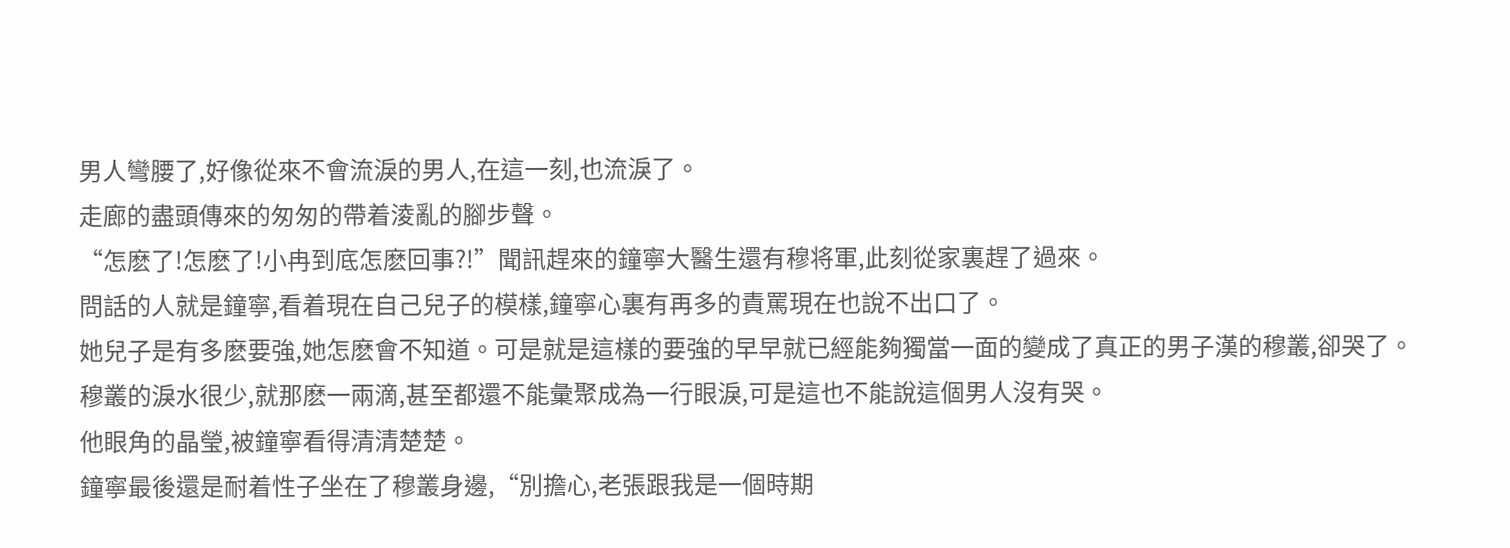男人彎腰了,好像從來不會流淚的男人,在這一刻,也流淚了。
走廊的盡頭傳來的匆匆的帶着淩亂的腳步聲。
“怎麽了!怎麽了!小冉到底怎麽回事?!”聞訊趕來的鐘寧大醫生還有穆将軍,此刻從家裏趕了過來。
問話的人就是鐘寧,看着現在自己兒子的模樣,鐘寧心裏有再多的責罵現在也說不出口了。
她兒子是有多麽要強,她怎麽會不知道。可是就是這樣的要強的早早就已經能夠獨當一面的變成了真正的男子漢的穆叢,卻哭了。
穆叢的淚水很少,就那麽一兩滴,甚至都還不能彙聚成為一行眼淚,可是這也不能說這個男人沒有哭。
他眼角的晶瑩,被鐘寧看得清清楚楚。
鐘寧最後還是耐着性子坐在了穆叢身邊,“別擔心,老張跟我是一個時期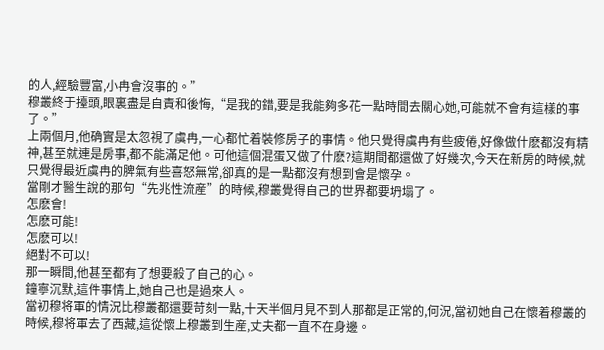的人,經驗豐富,小冉會沒事的。”
穆叢終于擡頭,眼裏盡是自責和後悔,“是我的錯,要是我能夠多花一點時間去關心她,可能就不會有這樣的事了。”
上兩個月,他确實是太忽視了虞冉,一心都忙着裝修房子的事情。他只覺得虞冉有些疲倦,好像做什麽都沒有精神,甚至就連是房事,都不能滿足他。可他這個混蛋又做了什麽?這期間都還做了好幾次,今天在新房的時候,就只覺得最近虞冉的脾氣有些喜怒無常,卻真的是一點都沒有想到會是懷孕。
當剛才醫生說的那句“先兆性流産”的時候,穆叢覺得自己的世界都要坍塌了。
怎麽會!
怎麽可能!
怎麽可以!
絕對不可以!
那一瞬間,他甚至都有了想要殺了自己的心。
鐘寧沉默,這件事情上,她自己也是過來人。
當初穆将軍的情況比穆叢都還要苛刻一點,十天半個月見不到人那都是正常的,何況,當初她自己在懷着穆叢的時候,穆将軍去了西藏,這從懷上穆叢到生産,丈夫都一直不在身邊。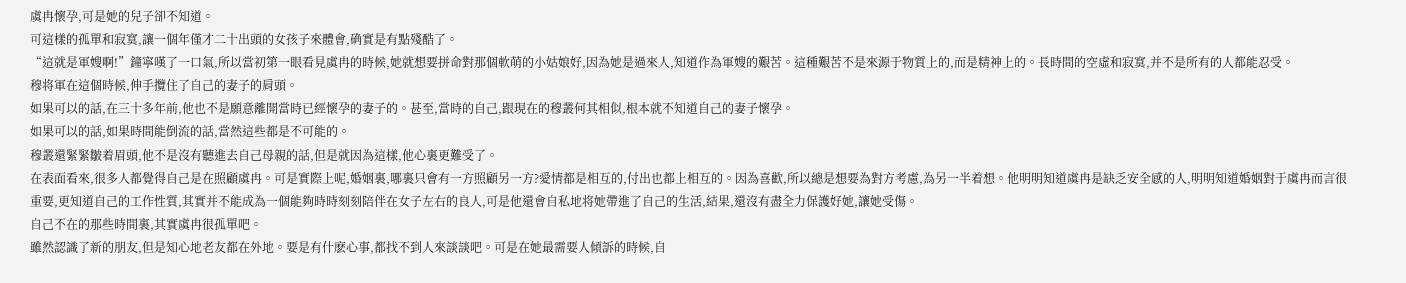虞冉懷孕,可是她的兒子卻不知道。
可這樣的孤單和寂寞,讓一個年僅才二十出頭的女孩子來體會,确實是有點殘酷了。
“這就是軍嫂啊!”鐘寧嘆了一口氣,所以當初第一眼看見虞冉的時候,她就想要拼命對那個軟萌的小姑娘好,因為她是過來人,知道作為軍嫂的艱苦。這種艱苦不是來源于物質上的,而是精神上的。長時間的空虛和寂寞,并不是所有的人都能忍受。
穆将軍在這個時候,伸手攬住了自己的妻子的肩頭。
如果可以的話,在三十多年前,他也不是願意離開當時已經懷孕的妻子的。甚至,當時的自己,跟現在的穆叢何其相似,根本就不知道自己的妻子懷孕。
如果可以的話,如果時間能倒流的話,當然這些都是不可能的。
穆叢還緊緊皺着眉頭,他不是沒有聽進去自己母親的話,但是就因為這樣,他心裏更難受了。
在表面看來,很多人都覺得自己是在照顧虞冉。可是實際上呢,婚姻裏,哪裏只會有一方照顧另一方?愛情都是相互的,付出也都上相互的。因為喜歡,所以總是想要為對方考慮,為另一半着想。他明明知道虞冉是缺乏安全感的人,明明知道婚姻對于虞冉而言很重要,更知道自己的工作性質,其實并不能成為一個能夠時時刻刻陪伴在女子左右的良人,可是他還會自私地将她帶進了自己的生活,結果,還沒有盡全力保護好她,讓她受傷。
自己不在的那些時間裏,其實虞冉很孤單吧。
雖然認識了新的朋友,但是知心地老友都在外地。要是有什麽心事,都找不到人來談談吧。可是在她最需要人傾訴的時候,自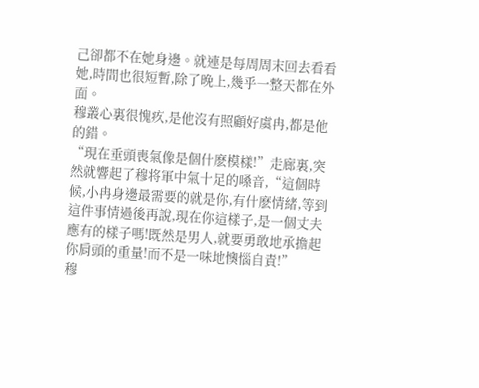己卻都不在她身邊。就連是每周周末回去看看她,時間也很短暫,除了晚上,幾乎一整天都在外面。
穆叢心裏很愧疚,是他沒有照顧好虞冉,都是他的錯。
“現在垂頭喪氣像是個什麽模樣!”走廊裏,突然就響起了穆将軍中氣十足的嗓音,“這個時候,小冉身邊最需要的就是你,有什麽情緒,等到這件事情過後再說,現在你這樣子,是一個丈夫應有的樣子嗎!既然是男人,就要勇敢地承擔起你肩頭的重量!而不是一味地懊惱自責!”
穆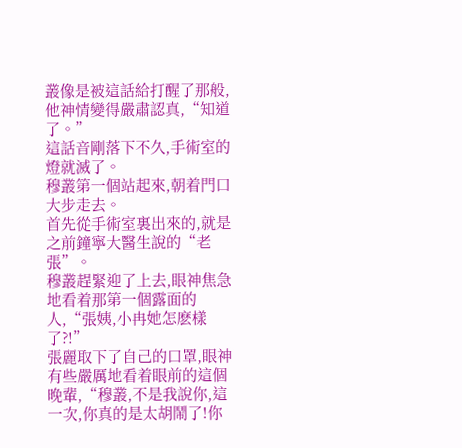叢像是被這話給打醒了那般,他神情變得嚴肅認真,“知道了。”
這話音剛落下不久,手術室的燈就滅了。
穆叢第一個站起來,朝着門口大步走去。
首先從手術室裏出來的,就是之前鐘寧大醫生說的“老張”。
穆叢趕緊迎了上去,眼神焦急地看着那第一個露面的人,“張姨,小冉她怎麽樣了?!”
張麗取下了自己的口罩,眼神有些嚴厲地看着眼前的這個晚輩,“穆叢,不是我說你,這一次,你真的是太胡鬧了!你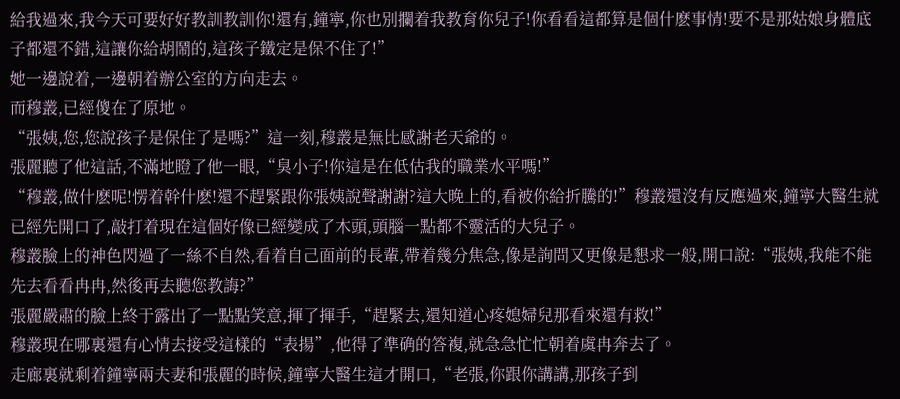給我過來,我今天可要好好教訓教訓你!還有,鐘寧,你也別攔着我教育你兒子!你看看這都算是個什麽事情!要不是那姑娘身體底子都還不錯,這讓你給胡鬧的,這孩子鐵定是保不住了!”
她一邊說着,一邊朝着辦公室的方向走去。
而穆叢,已經傻在了原地。
“張姨,您,您說孩子是保住了是嗎?”這一刻,穆叢是無比感謝老天爺的。
張麗聽了他這話,不滿地瞪了他一眼,“臭小子!你這是在低估我的職業水平嗎!”
“穆叢,做什麽呢!愣着幹什麽!還不趕緊跟你張姨說聲謝謝?這大晚上的,看被你給折騰的!”穆叢還沒有反應過來,鐘寧大醫生就已經先開口了,敲打着現在這個好像已經變成了木頭,頭腦一點都不靈活的大兒子。
穆叢臉上的神色閃過了一絲不自然,看着自己面前的長輩,帶着幾分焦急,像是詢問又更像是懇求一般,開口說:“張姨,我能不能先去看看冉冉,然後再去聽您教誨?”
張麗嚴肅的臉上終于露出了一點點笑意,揮了揮手,“趕緊去,還知道心疼媳婦兒那看來還有救!”
穆叢現在哪裏還有心情去接受這樣的“表揚”,他得了準确的答複,就急急忙忙朝着虞冉奔去了。
走廊裏就剩着鐘寧兩夫妻和張麗的時候,鐘寧大醫生這才開口,“老張,你跟你講講,那孩子到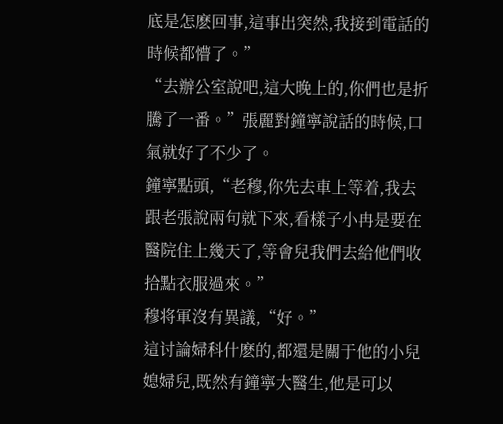底是怎麽回事,這事出突然,我接到電話的時候都懵了。”
“去辦公室說吧,這大晚上的,你們也是折騰了一番。”張麗對鐘寧說話的時候,口氣就好了不少了。
鐘寧點頭,“老穆,你先去車上等着,我去跟老張說兩句就下來,看樣子小冉是要在醫院住上幾天了,等會兒我們去給他們收拾點衣服過來。”
穆将軍沒有異議,“好。”
這讨論婦科什麽的,都還是關于他的小兒媳婦兒,既然有鐘寧大醫生,他是可以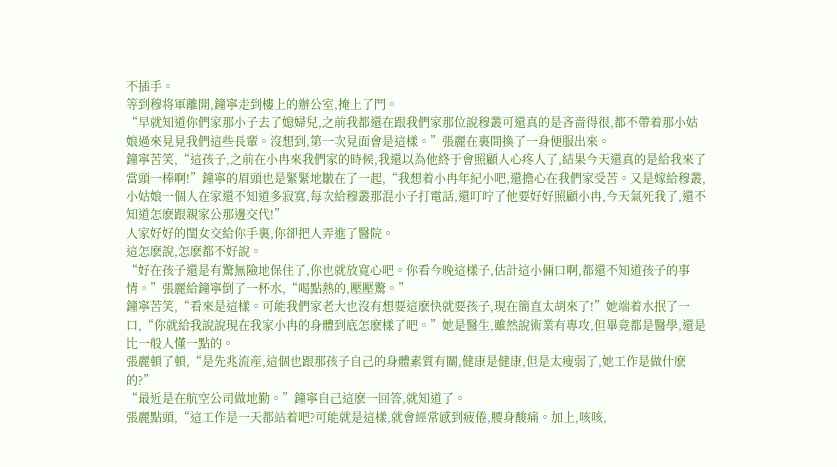不插手。
等到穆将軍離開,鐘寧走到樓上的辦公室,掩上了門。
“早就知道你們家那小子去了媳婦兒,之前我都還在跟我們家那位說穆叢可還真的是吝啬得很,都不帶着那小姑娘過來見見我們這些長輩。沒想到,第一次見面會是這樣。”張麗在裏間換了一身便服出來。
鐘寧苦笑,“這孩子,之前在小冉來我們家的時候,我還以為他終于會照顧人心疼人了,結果今天還真的是給我來了當頭一棒啊!”鐘寧的眉頭也是緊緊地皺在了一起,“我想着小冉年紀小吧,還擔心在我們家受苦。又是嫁給穆叢,小姑娘一個人在家還不知道多寂寞,每次給穆叢那混小子打電話,還叮咛了他要好好照顧小冉,今天氣死我了,還不知道怎麽跟親家公那邊交代!”
人家好好的閨女交給你手裏,你卻把人弄進了醫院。
這怎麽說,怎麽都不好說。
“好在孩子還是有驚無險地保住了,你也就放寬心吧。你看今晚這樣子,估計這小倆口啊,都還不知道孩子的事情。”張麗給鐘寧倒了一杯水,“喝點熱的,壓壓驚。”
鐘寧苦笑,“看來是這樣。可能我們家老大也沒有想要這麽快就要孩子,現在簡直太胡來了!”她端着水抿了一口,“你就給我說說現在我家小冉的身體到底怎麽樣了吧。”她是醫生,雖然說術業有專攻,但畢竟都是醫學,還是比一般人懂一點的。
張麗頓了頓,“是先兆流産,這個也跟那孩子自己的身體素質有關,健康是健康,但是太瘦弱了,她工作是做什麽的?”
“最近是在航空公司做地勤。”鐘寧自己這麽一回答,就知道了。
張麗點頭,“這工作是一天都站着吧?可能就是這樣,就會經常感到疲倦,腰身酸痛。加上,咳咳,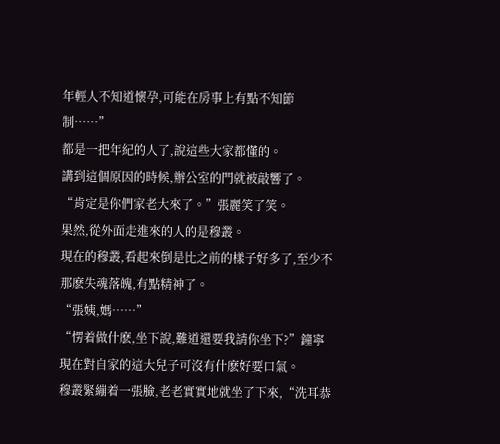年輕人不知道懷孕,可能在房事上有點不知節制……”
都是一把年紀的人了,說這些大家都懂的。
講到這個原因的時候,辦公室的門就被敲響了。
“肯定是你們家老大來了。”張麗笑了笑。
果然,從外面走進來的人的是穆叢。
現在的穆叢,看起來倒是比之前的樣子好多了,至少不那麽失魂落魄,有點精神了。
“張姨,媽……”
“愣着做什麽,坐下說,難道還要我請你坐下?”鐘寧現在對自家的這大兒子可沒有什麽好要口氣。
穆叢緊繃着一張臉,老老實實地就坐了下來,“洗耳恭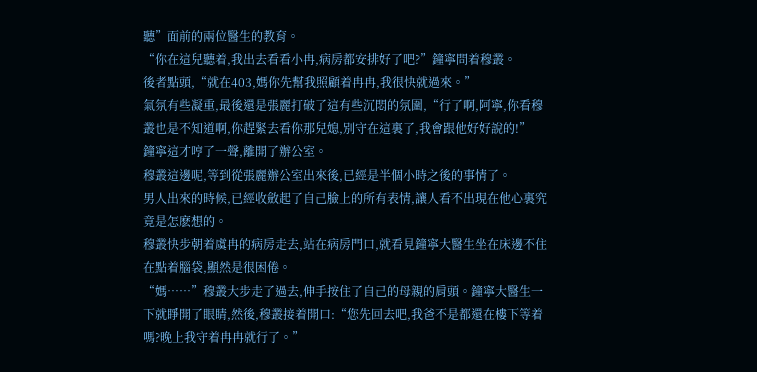聽”面前的兩位醫生的教育。
“你在這兒聽着,我出去看看小冉,病房都安排好了吧?”鐘寧問着穆叢。
後者點頭,“就在403,媽你先幫我照顧着冉冉,我很快就過來。”
氣氛有些凝重,最後還是張麗打破了這有些沉悶的氛圍,“行了啊,阿寧,你看穆叢也是不知道啊,你趕緊去看你那兒媳,別守在這裏了,我會跟他好好說的!”
鐘寧這才哼了一聲,離開了辦公室。
穆叢這邊呢,等到從張麗辦公室出來後,已經是半個小時之後的事情了。
男人出來的時候,已經收斂起了自己臉上的所有表情,讓人看不出現在他心裏究竟是怎麽想的。
穆叢快步朝着虞冉的病房走去,站在病房門口,就看見鐘寧大醫生坐在床邊不住在點着腦袋,顯然是很困倦。
“媽……”穆叢大步走了過去,伸手按住了自己的母親的肩頭。鐘寧大醫生一下就睜開了眼睛,然後,穆叢接着開口:“您先回去吧,我爸不是都還在樓下等着嗎?晚上我守着冉冉就行了。”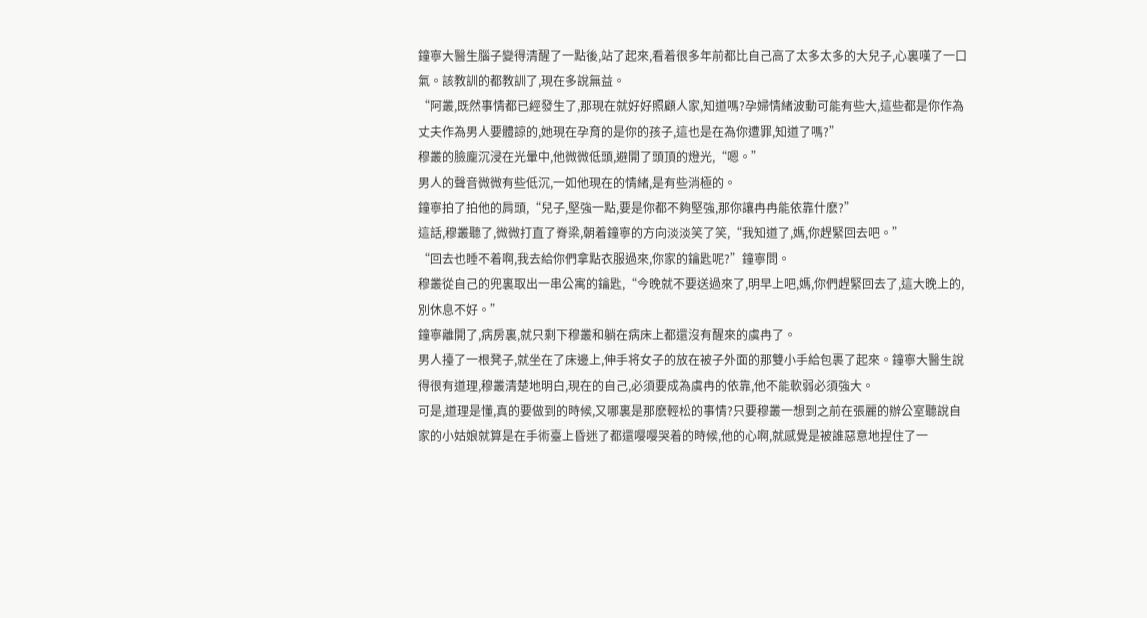鐘寧大醫生腦子變得清醒了一點後,站了起來,看着很多年前都比自己高了太多太多的大兒子,心裏嘆了一口氣。該教訓的都教訓了,現在多說無益。
“阿叢,既然事情都已經發生了,那現在就好好照顧人家,知道嗎?孕婦情緒波動可能有些大,這些都是你作為丈夫作為男人要體諒的,她現在孕育的是你的孩子,這也是在為你遭罪,知道了嗎?”
穆叢的臉龐沉浸在光暈中,他微微低頭,避開了頭頂的燈光,“嗯。”
男人的聲音微微有些低沉,一如他現在的情緒,是有些消極的。
鐘寧拍了拍他的肩頭,“兒子,堅強一點,要是你都不夠堅強,那你讓冉冉能依靠什麽?”
這話,穆叢聽了,微微打直了脊梁,朝着鐘寧的方向淡淡笑了笑,“我知道了,媽,你趕緊回去吧。”
“回去也睡不着啊,我去給你們拿點衣服過來,你家的鑰匙呢?”鐘寧問。
穆叢從自己的兜裏取出一串公寓的鑰匙,“今晚就不要送過來了,明早上吧,媽,你們趕緊回去了,這大晚上的,別休息不好。”
鐘寧離開了,病房裏,就只剩下穆叢和躺在病床上都還沒有醒來的虞冉了。
男人擡了一根凳子,就坐在了床邊上,伸手将女子的放在被子外面的那雙小手給包裹了起來。鐘寧大醫生說得很有道理,穆叢清楚地明白,現在的自己,必須要成為虞冉的依靠,他不能軟弱必須強大。
可是,道理是懂,真的要做到的時候,又哪裏是那麽輕松的事情?只要穆叢一想到之前在張麗的辦公室聽說自家的小姑娘就算是在手術臺上昏迷了都還嘤嘤哭着的時候,他的心啊,就感覺是被誰惡意地捏住了一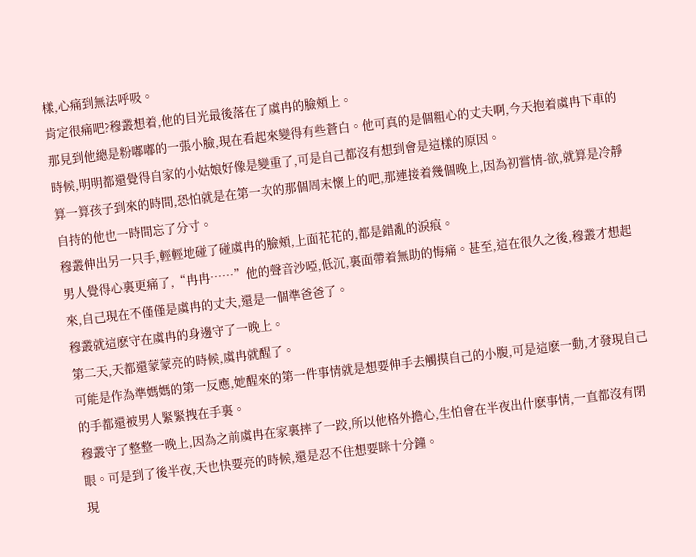樣,心痛到無法呼吸。
肯定很痛吧?穆叢想着,他的目光最後落在了虞冉的臉頰上。
那見到他總是粉嘟嘟的一張小臉,現在看起來變得有些蒼白。他可真的是個粗心的丈夫啊,今天抱着虞冉下車的時候,明明都還覺得自家的小姑娘好像是變重了,可是自己都沒有想到會是這樣的原因。
算一算孩子到來的時間,恐怕就是在第一次的那個周末懷上的吧,那連接着幾個晚上,因為初嘗情-欲,就算是冷靜自持的他也一時間忘了分寸。
穆叢伸出另一只手,輕輕地碰了碰虞冉的臉頰,上面花花的,都是錯亂的淚痕。
男人覺得心裏更痛了,“冉冉……”他的聲音沙啞,低沉,裏面帶着無助的悔痛。甚至,這在很久之後,穆叢才想起來,自己現在不僅僅是虞冉的丈夫,還是一個準爸爸了。
穆叢就這麽守在虞冉的身邊守了一晚上。
第二天,天都還蒙蒙亮的時候,虞冉就醒了。
可能是作為準媽媽的第一反應,她醒來的第一件事情就是想要伸手去觸摸自己的小腹,可是這麽一動,才發現自己的手都還被男人緊緊拽在手裏。
穆叢守了整整一晚上,因為之前虞冉在家裏摔了一跤,所以他格外擔心,生怕會在半夜出什麽事情,一直都沒有閉眼。可是到了後半夜,天也快要亮的時候,還是忍不住想要眯十分鐘。
現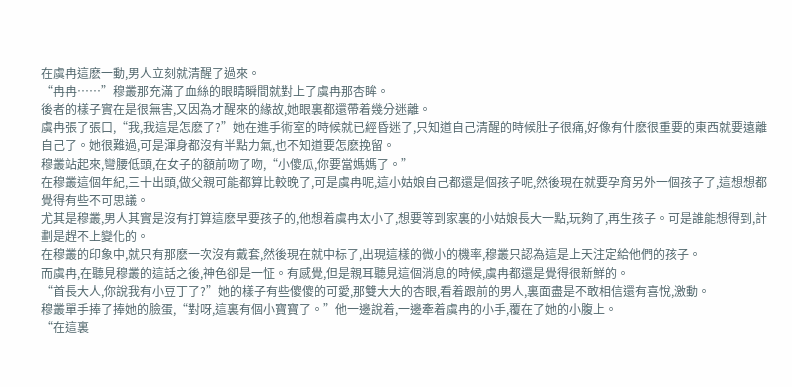在虞冉這麽一動,男人立刻就清醒了過來。
“冉冉……”穆叢那充滿了血絲的眼睛瞬間就對上了虞冉那杏眸。
後者的樣子實在是很無害,又因為才醒來的緣故,她眼裏都還帶着幾分迷離。
虞冉張了張口,“我,我這是怎麽了?”她在進手術室的時候就已經昏迷了,只知道自己清醒的時候肚子很痛,好像有什麽很重要的東西就要遠離自己了。她很難過,可是渾身都沒有半點力氣,也不知道要怎麽挽留。
穆叢站起來,彎腰低頭,在女子的額前吻了吻,“小傻瓜,你要當媽媽了。”
在穆叢這個年紀,三十出頭,做父親可能都算比較晚了,可是虞冉呢,這小姑娘自己都還是個孩子呢,然後現在就要孕育另外一個孩子了,這想想都覺得有些不可思議。
尤其是穆叢,男人其實是沒有打算這麽早要孩子的,他想着虞冉太小了,想要等到家裏的小姑娘長大一點,玩夠了,再生孩子。可是誰能想得到,計劃是趕不上變化的。
在穆叢的印象中,就只有那麽一次沒有戴套,然後現在就中标了,出現這樣的微小的機率,穆叢只認為這是上天注定給他們的孩子。
而虞冉,在聽見穆叢的這話之後,神色卻是一怔。有感覺,但是親耳聽見這個消息的時候,虞冉都還是覺得很新鮮的。
“首長大人,你說我有小豆丁了?”她的樣子有些傻傻的可愛,那雙大大的杏眼,看着跟前的男人,裏面盡是不敢相信還有喜悅,激動。
穆叢單手捧了捧她的臉蛋,“對呀,這裏有個小寶寶了。”他一邊說着,一邊牽着虞冉的小手,覆在了她的小腹上。
“在這裏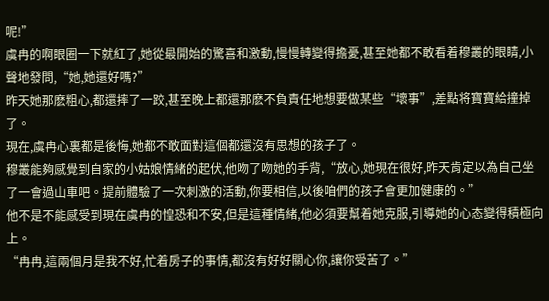呢!”
虞冉的啊眼圈一下就紅了,她從最開始的驚喜和激動,慢慢轉變得擔憂,甚至她都不敢看着穆叢的眼睛,小聲地發問,“她,她還好嗎?”
昨天她那麽粗心,都還摔了一跤,甚至晚上都還那麽不負責任地想要做某些“壞事”,差點将寶寶給撞掉了。
現在,虞冉心裏都是後悔,她都不敢面對這個都還沒有思想的孩子了。
穆叢能夠感覺到自家的小姑娘情緒的起伏,他吻了吻她的手背,“放心,她現在很好,昨天肯定以為自己坐了一會過山車吧。提前體驗了一次刺激的活動,你要相信,以後咱們的孩子會更加健康的。”
他不是不能感受到現在虞冉的惶恐和不安,但是這種情緒,他必須要幫着她克服,引導她的心态變得積極向上。
“冉冉,這兩個月是我不好,忙着房子的事情,都沒有好好關心你,讓你受苦了。”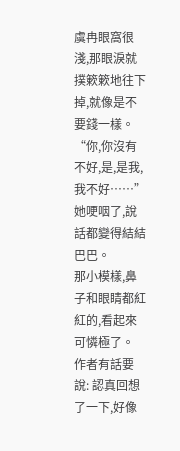虞冉眼窩很淺,那眼淚就撲簌簌地往下掉,就像是不要錢一樣。“你,你沒有不好,是,是我,我不好……”她哽咽了,說話都變得結結巴巴。
那小模樣,鼻子和眼睛都紅紅的,看起來可憐極了。
作者有話要說: 認真回想了一下,好像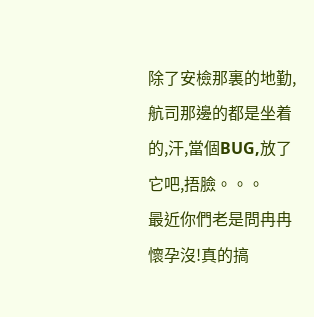除了安檢那裏的地勤,航司那邊的都是坐着的,汗,當個BUG,放了它吧,捂臉。。。
最近你們老是問冉冉懷孕沒!真的搞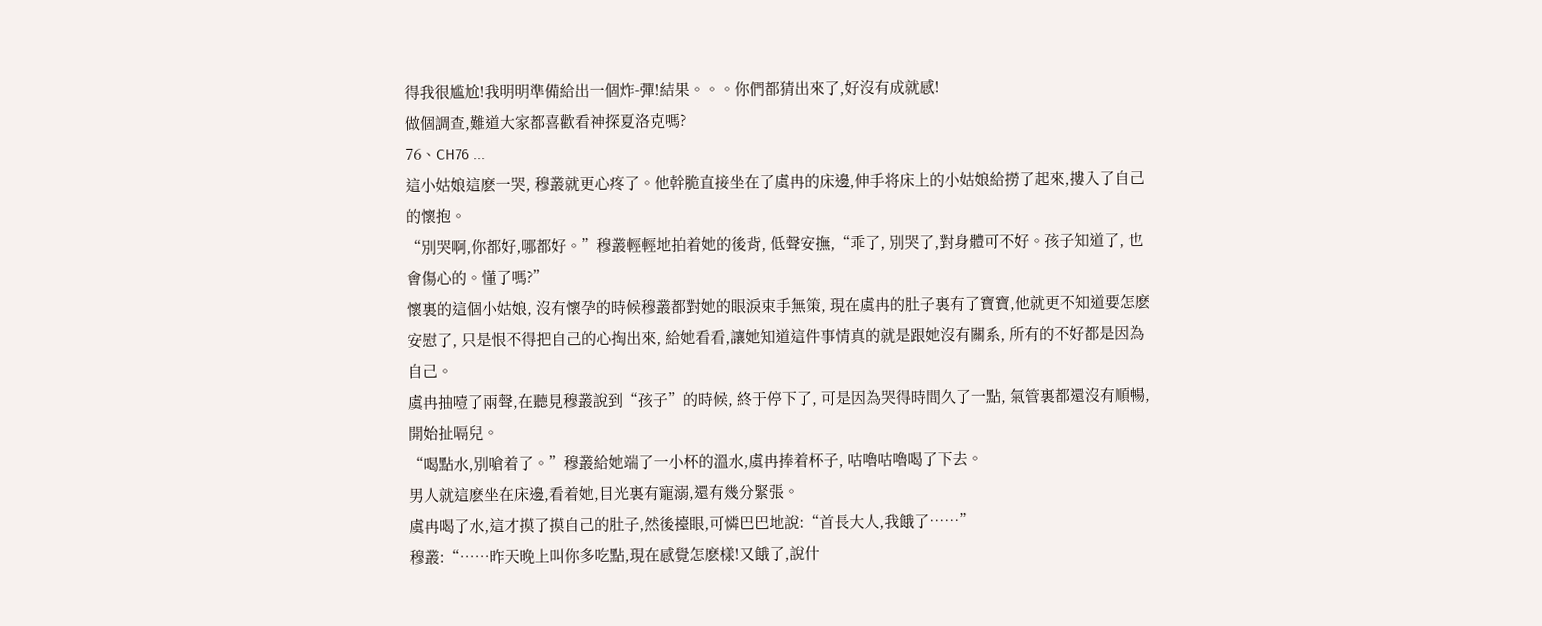得我很尴尬!我明明準備給出一個炸-彈!結果。。。你們都猜出來了,好沒有成就感!
做個調查,難道大家都喜歡看神探夏洛克嗎?
76、CH76 ...
這小姑娘這麽一哭, 穆叢就更心疼了。他幹脆直接坐在了虞冉的床邊,伸手将床上的小姑娘給撈了起來,摟入了自己的懷抱。
“別哭啊,你都好,哪都好。”穆叢輕輕地拍着她的後背, 低聲安撫,“乖了, 別哭了,對身體可不好。孩子知道了, 也會傷心的。懂了嗎?”
懷裏的這個小姑娘, 沒有懷孕的時候穆叢都對她的眼淚束手無策, 現在虞冉的肚子裏有了寶寶,他就更不知道要怎麽安慰了, 只是恨不得把自己的心掏出來, 給她看看,讓她知道這件事情真的就是跟她沒有關系, 所有的不好都是因為自己。
虞冉抽噎了兩聲,在聽見穆叢說到“孩子”的時候, 終于停下了, 可是因為哭得時間久了一點, 氣管裏都還沒有順暢, 開始扯嗝兒。
“喝點水,別嗆着了。”穆叢給她端了一小杯的溫水,虞冉捧着杯子, 咕嚕咕嚕喝了下去。
男人就這麽坐在床邊,看着她,目光裏有寵溺,還有幾分緊張。
虞冉喝了水,這才摸了摸自己的肚子,然後擡眼,可憐巴巴地說:“首長大人,我餓了……”
穆叢:“……昨天晚上叫你多吃點,現在感覺怎麽樣!又餓了,說什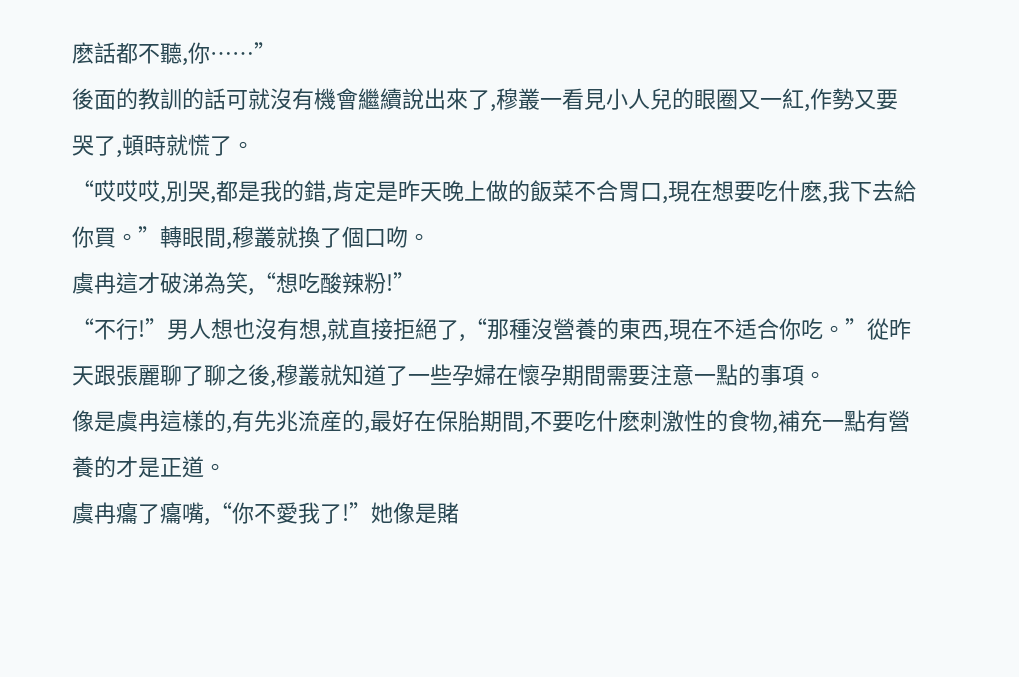麽話都不聽,你……”
後面的教訓的話可就沒有機會繼續說出來了,穆叢一看見小人兒的眼圈又一紅,作勢又要哭了,頓時就慌了。
“哎哎哎,別哭,都是我的錯,肯定是昨天晚上做的飯菜不合胃口,現在想要吃什麽,我下去給你買。”轉眼間,穆叢就換了個口吻。
虞冉這才破涕為笑,“想吃酸辣粉!”
“不行!”男人想也沒有想,就直接拒絕了,“那種沒營養的東西,現在不适合你吃。”從昨天跟張麗聊了聊之後,穆叢就知道了一些孕婦在懷孕期間需要注意一點的事項。
像是虞冉這樣的,有先兆流産的,最好在保胎期間,不要吃什麽刺激性的食物,補充一點有營養的才是正道。
虞冉癟了癟嘴,“你不愛我了!”她像是賭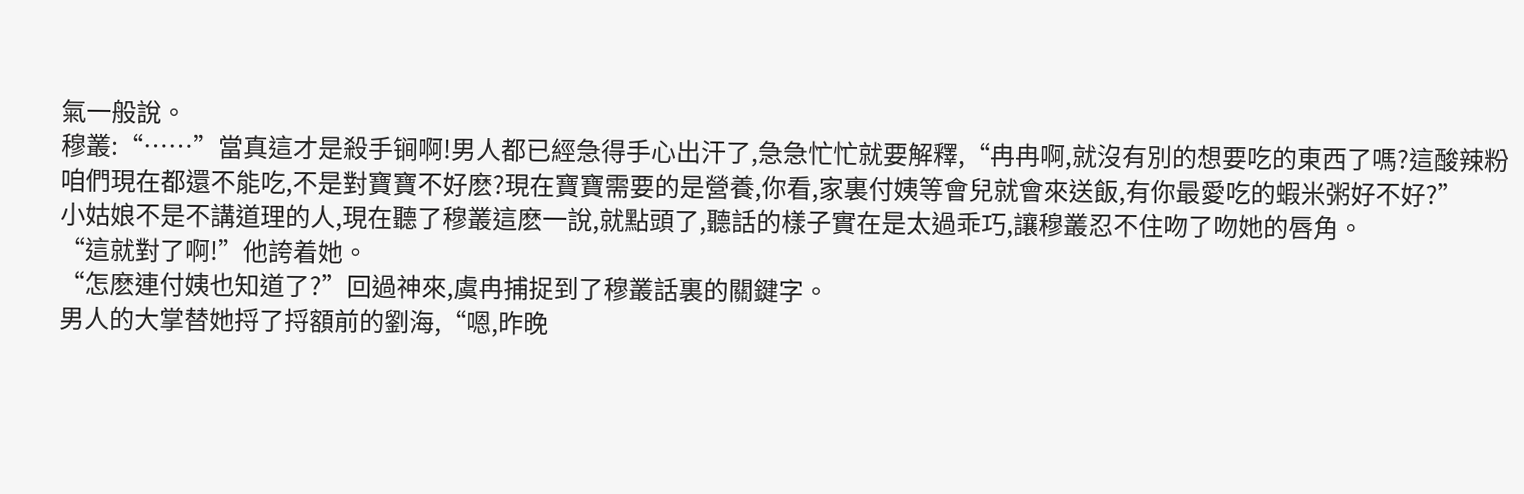氣一般說。
穆叢:“……”當真這才是殺手锏啊!男人都已經急得手心出汗了,急急忙忙就要解釋,“冉冉啊,就沒有別的想要吃的東西了嗎?這酸辣粉咱們現在都還不能吃,不是對寶寶不好麽?現在寶寶需要的是營養,你看,家裏付姨等會兒就會來送飯,有你最愛吃的蝦米粥好不好?”
小姑娘不是不講道理的人,現在聽了穆叢這麽一說,就點頭了,聽話的樣子實在是太過乖巧,讓穆叢忍不住吻了吻她的唇角。
“這就對了啊!”他誇着她。
“怎麽連付姨也知道了?”回過神來,虞冉捕捉到了穆叢話裏的關鍵字。
男人的大掌替她捋了捋額前的劉海,“嗯,昨晚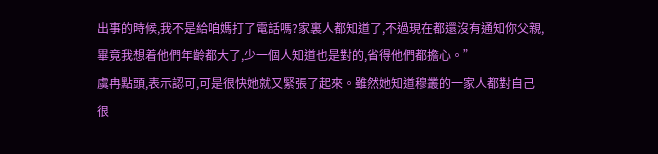出事的時候,我不是給咱媽打了電話嗎?家裏人都知道了,不過現在都還沒有通知你父親,畢竟我想着他們年齡都大了,少一個人知道也是對的,省得他們都擔心。”
虞冉點頭,表示認可,可是很快她就又緊張了起來。雖然她知道穆叢的一家人都對自己很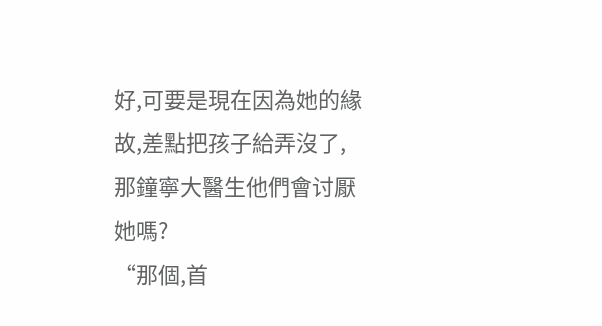好,可要是現在因為她的緣故,差點把孩子給弄沒了,那鐘寧大醫生他們會讨厭她嗎?
“那個,首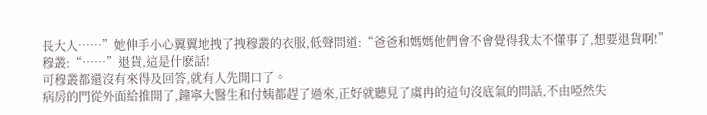長大人……”她伸手小心翼翼地拽了拽穆叢的衣服,低聲問道:“爸爸和媽媽他們會不會覺得我太不懂事了,想要退貨啊!”
穆叢:“……”退貨,這是什麽話!
可穆叢都還沒有來得及回答,就有人先開口了。
病房的門從外面給推開了,鐘寧大醫生和付姨都趕了過來,正好就聽見了虞冉的這句沒底氣的問話,不由啞然失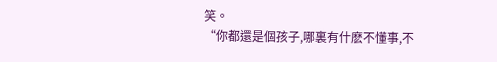笑。
“你都還是個孩子,哪裏有什麽不懂事,不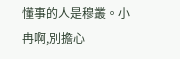懂事的人是穆叢。小冉啊,別擔心